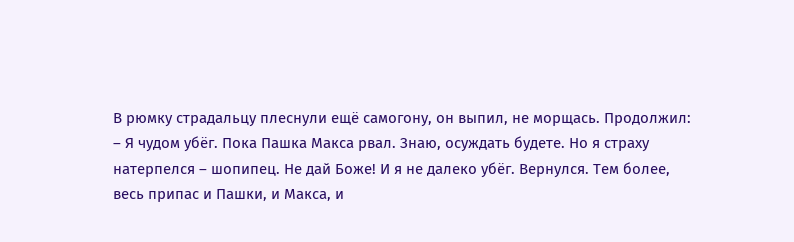В рюмку страдальцу плеснули ещё самогону, он выпил, не морщась. Продолжил:
– Я чудом убёг. Пока Пашка Макса рвал. Знаю, осуждать будете. Но я страху натерпелся – шопипец. Не дай Боже! И я не далеко убёг. Вернулся. Тем более, весь припас и Пашки, и Макса, и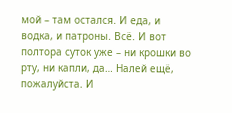мой – там остался. И еда, и водка, и патроны. Всё. И вот полтора суток уже – ни крошки во рту, ни капли, да… Налей ещё, пожалуйста. И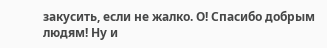закусить, если не жалко. О! Спасибо добрым людям! Ну и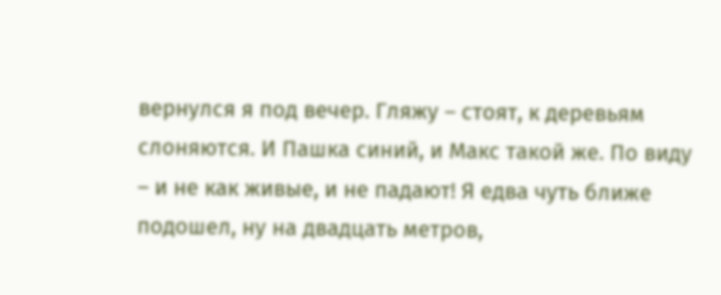вернулся я под вечер. Гляжу – стоят, к деревьям слоняются. И Пашка синий, и Макс такой же. По виду – и не как живые, и не падают! Я едва чуть ближе подошел, ну на двадцать метров,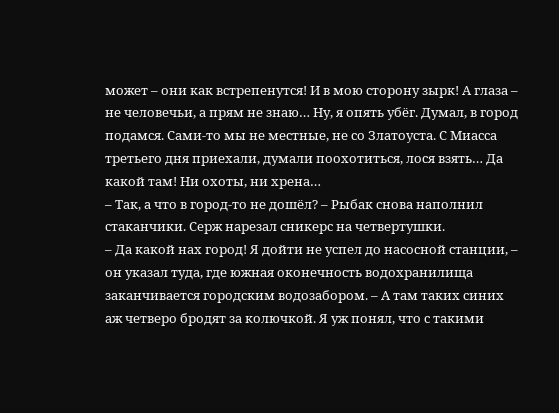может – они как встрепенутся! И в мою сторону зырк! А глаза – не человечьи, а прям не знаю… Ну, я опять убёг. Думал, в город подамся. Сами-то мы не местные, не со Златоуста. С Миасса третьего дня приехали, думали поохотиться, лося взять… Да какой там! Ни охоты, ни хрена…
– Так, а что в город-то не дошёл? – Рыбак снова наполнил стаканчики. Серж нарезал сникерс на четвертушки.
– Да какой нах город! Я дойти не успел до насосной станции, – он указал туда, где южная оконечность водохранилища заканчивается городским водозабором. – А там таких синих аж четверо бродят за колючкой. Я уж понял, что с такими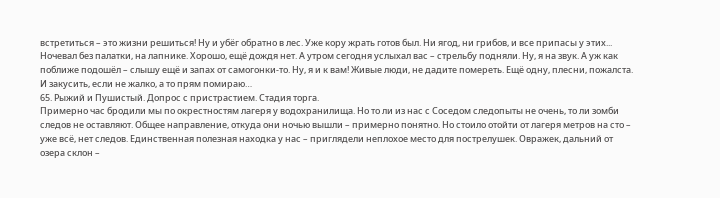встретиться – это жизни решиться! Ну и убёг обратно в лес. Уже кору жрать готов был. Ни ягод, ни грибов, и все припасы у этих... Ночевал без палатки, на лапнике. Хорошо, ещё дождя нет. А утром сегодня услыхал вас – стрельбу подняли. Ну, я на звук. А уж как поближе подошёл – слышу ещё и запах от самогонки-то. Ну, я и к вам! Живые люди, не дадите помереть. Ещё одну, плесни, пожалста. И закусить, если не жалко, а то прям помираю…
65. Рыжий и Пушистый. Допрос с пристрастием. Стадия торга.
Примерно час бродили мы по окрестностям лагеря у водохранилища. Но то ли из нас с Соседом следопыты не очень, то ли зомби следов не оставляют. Общее направление, откуда они ночью вышли – примерно понятно. Но стоило отойти от лагеря метров на сто – уже всё, нет следов. Единственная полезная находка у нас – приглядели неплохое место для пострелушек. Овражек, дальний от озера склон –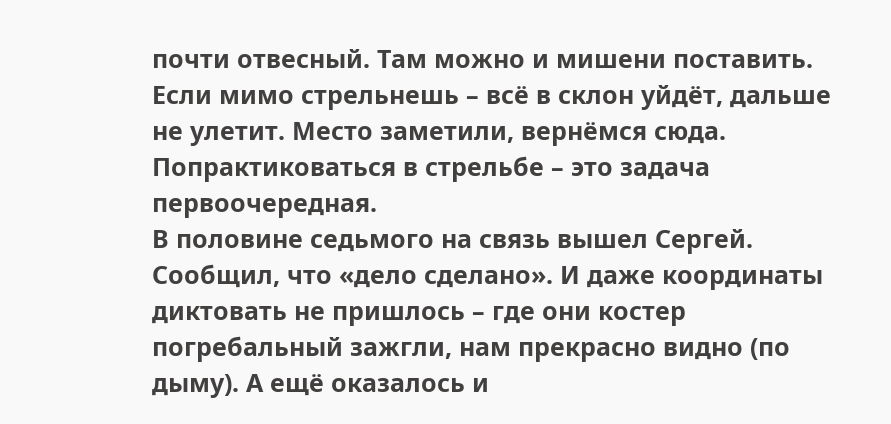почти отвесный. Там можно и мишени поставить. Если мимо стрельнешь – всё в склон уйдёт, дальше не улетит. Место заметили, вернёмся сюда. Попрактиковаться в стрельбе – это задача первоочередная.
В половине седьмого на связь вышел Сергей. Сообщил, что «дело сделано». И даже координаты диктовать не пришлось – где они костер погребальный зажгли, нам прекрасно видно (по дыму). А ещё оказалось и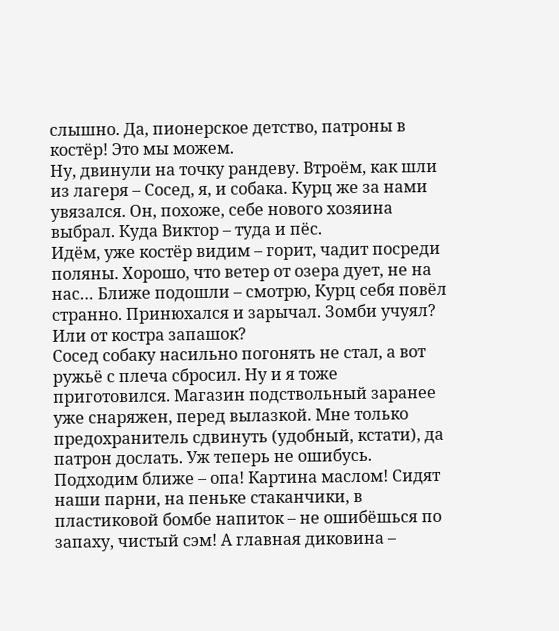слышно. Да, пионерское детство, патроны в костёр! Это мы можем.
Ну, двинули на точку рандеву. Втроём, как шли из лагеря – Сосед, я, и собака. Курц же за нами увязался. Он, похоже, себе нового хозяина выбрал. Куда Виктор – туда и пёс.
Идём, уже костёр видим – горит, чадит посреди поляны. Хорошо, что ветер от озера дует, не на нас… Ближе подошли – смотрю, Курц себя повёл странно. Принюхался и зарычал. Зомби учуял? Или от костра запашок?
Сосед собаку насильно погонять не стал, а вот ружьё с плеча сбросил. Ну и я тоже приготовился. Магазин подствольный заранее уже снаряжен, перед вылазкой. Мне только предохранитель сдвинуть (удобный, кстати), да патрон дослать. Уж теперь не ошибусь.
Подходим ближе – опа! Картина маслом! Сидят наши парни, на пеньке стаканчики, в пластиковой бомбе напиток – не ошибёшься по запаху, чистый сэм! А главная диковина –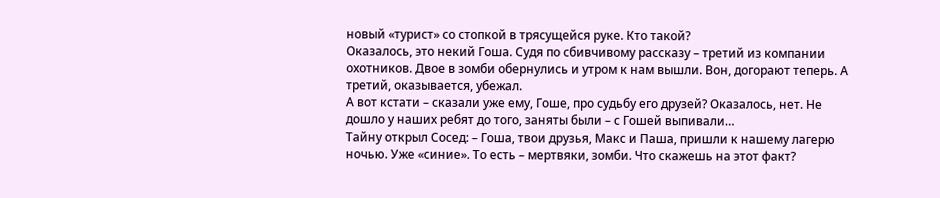новый «турист» со стопкой в трясущейся руке. Кто такой?
Оказалось, это некий Гоша. Судя по сбивчивому рассказу – третий из компании охотников. Двое в зомби обернулись и утром к нам вышли. Вон, догорают теперь. А третий, оказывается, убежал.
А вот кстати – сказали уже ему, Гоше, про судьбу его друзей? Оказалось, нет. Не дошло у наших ребят до того, заняты были – с Гошей выпивали…
Тайну открыл Сосед: – Гоша, твои друзья, Макс и Паша, пришли к нашему лагерю ночью. Уже «синие». То есть – мертвяки, зомби. Что скажешь на этот факт?